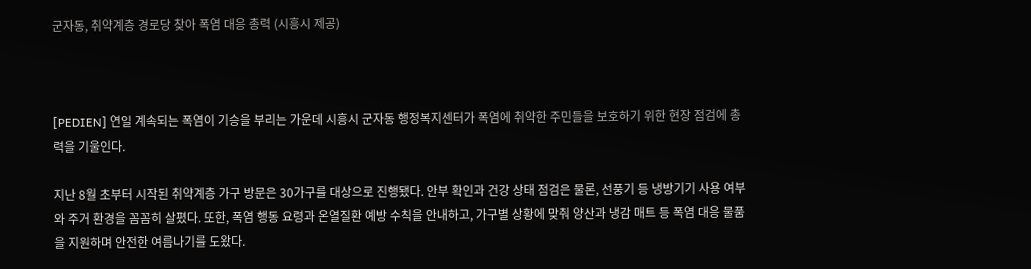군자동, 취약계층 경로당 찾아 폭염 대응 총력 (시흥시 제공)



[PEDIEN] 연일 계속되는 폭염이 기승을 부리는 가운데 시흥시 군자동 행정복지센터가 폭염에 취약한 주민들을 보호하기 위한 현장 점검에 총력을 기울인다.

지난 8월 초부터 시작된 취약계층 가구 방문은 30가구를 대상으로 진행됐다. 안부 확인과 건강 상태 점검은 물론, 선풍기 등 냉방기기 사용 여부와 주거 환경을 꼼꼼히 살폈다. 또한, 폭염 행동 요령과 온열질환 예방 수칙을 안내하고, 가구별 상황에 맞춰 양산과 냉감 매트 등 폭염 대응 물품을 지원하며 안전한 여름나기를 도왔다.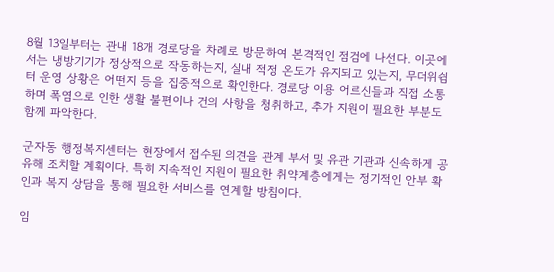8월 13일부터는 관내 18개 경로당을 차례로 방문하여 본격적인 점검에 나선다. 이곳에서는 냉방기기가 정상적으로 작동하는지, 실내 적정 온도가 유지되고 있는지, 무더위쉼터 운영 상황은 어떤지 등을 집중적으로 확인한다. 경로당 이용 어르신들과 직접 소통하며 폭염으로 인한 생활 불편이나 건의 사항을 청취하고, 추가 지원이 필요한 부분도 함께 파악한다.

군자동 행정복지센터는 현장에서 접수된 의견을 관계 부서 및 유관 기관과 신속하게 공유해 조치할 계획이다. 특히 지속적인 지원이 필요한 취약계층에게는 정기적인 안부 확인과 복지 상담을 통해 필요한 서비스를 연계할 방침이다.

임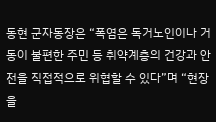동현 군자동장은 “폭염은 독거노인이나 거동이 불편한 주민 등 취약계층의 건강과 안전을 직접적으로 위협할 수 있다”며 “현장을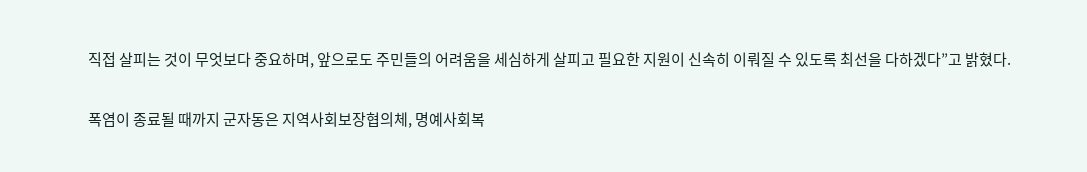직접 살피는 것이 무엇보다 중요하며, 앞으로도 주민들의 어려움을 세심하게 살피고 필요한 지원이 신속히 이뤄질 수 있도록 최선을 다하겠다”고 밝혔다.

폭염이 종료될 때까지 군자동은 지역사회보장협의체, 명예사회복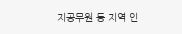지공무원 등 지역 인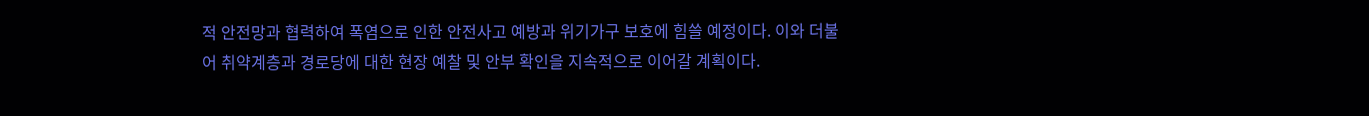적 안전망과 협력하여 폭염으로 인한 안전사고 예방과 위기가구 보호에 힘쓸 예정이다. 이와 더불어 취약계층과 경로당에 대한 현장 예찰 및 안부 확인을 지속적으로 이어갈 계획이다.